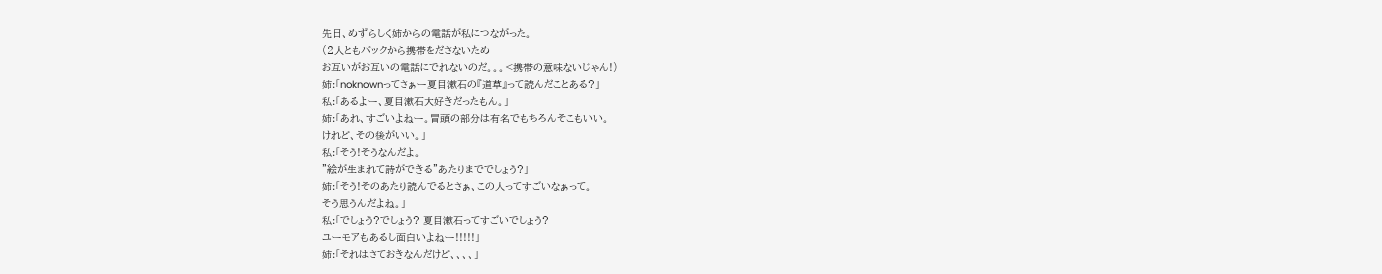先日、めずらしく姉からの電話が私につながった。
(2人ともバックから携帯をださないため
お互いがお互いの電話にでれないのだ。。。<携帯の意味ないじゃん!)
姉:「noknownってさぁー夏目漱石の『道草』って読んだことある?」
私:「あるよー、夏目漱石大好きだったもん。」
姉:「あれ、すごいよねー。冒頭の部分は有名でもちろんそこもいい。
けれど、その後がいい。」
私:「そう!そうなんだよ。
”絵が生まれて詩ができる”あたりまででしょう?」
姉:「そう!そのあたり読んでるとさぁ、この人ってすごいなぁって。
そう思うんだよね。」
私:「でしょう?でしょう? 夏目漱石ってすごいでしょう?
ユーモアもあるし面白いよねー!!!!!」
姉:「それはさておきなんだけど、、、、」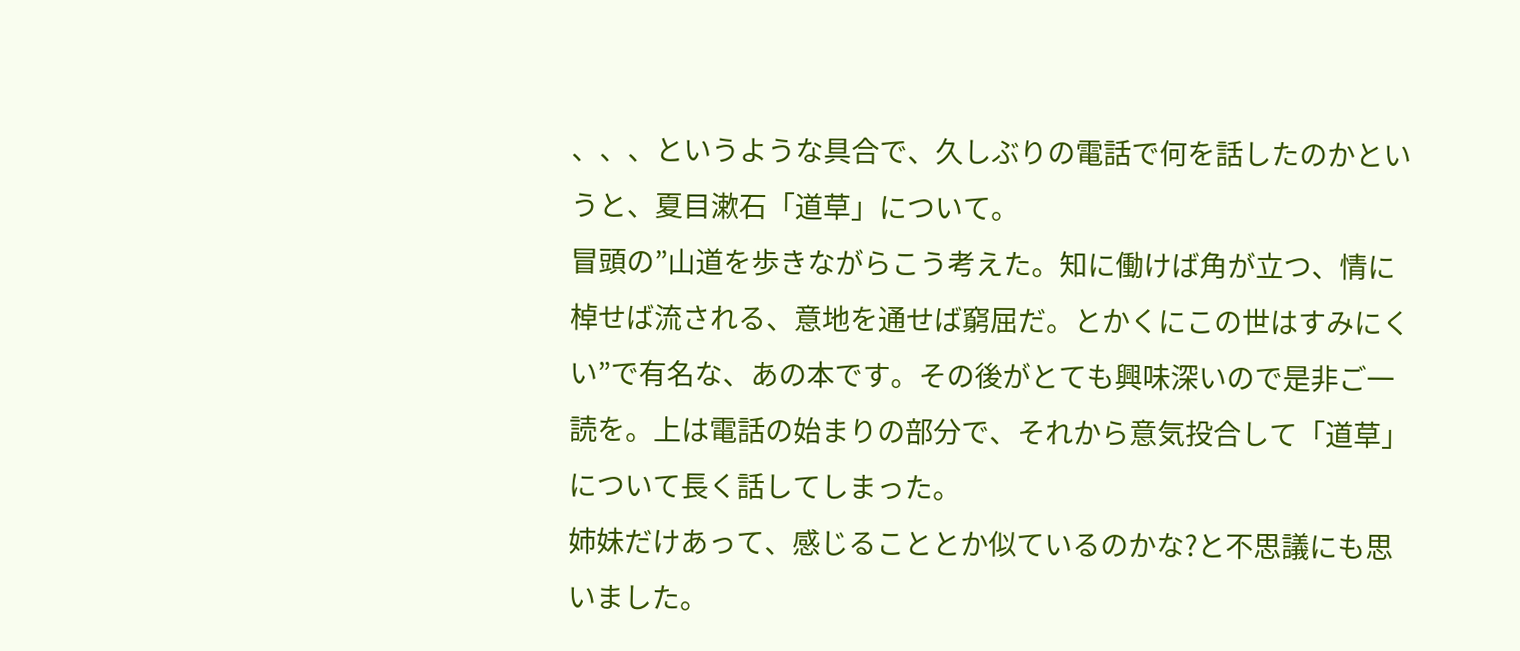、、、というような具合で、久しぶりの電話で何を話したのかというと、夏目漱石「道草」について。
冒頭の”山道を歩きながらこう考えた。知に働けば角が立つ、情に棹せば流される、意地を通せば窮屈だ。とかくにこの世はすみにくい”で有名な、あの本です。その後がとても興味深いので是非ご一読を。上は電話の始まりの部分で、それから意気投合して「道草」について長く話してしまった。
姉妹だけあって、感じることとか似ているのかな?と不思議にも思いました。